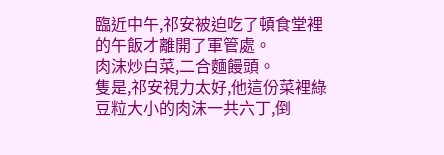臨近中午,祁安被迫吃了頓食堂裡的午飯才離開了軍管處。
肉沫炒白菜,二合麵饅頭。
隻是,祁安視力太好,他這份菜裡綠豆粒大小的肉沫一共六丁,倒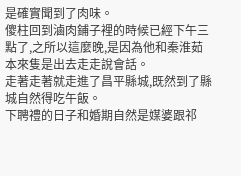是確實聞到了肉味。
傻柱回到滷肉鋪子裡的時候已經下午三點了,之所以這麼晚,是因為他和秦淮茹本來隻是出去走走說會話。
走著走著就走進了昌平縣城,既然到了縣城自然得吃午飯。
下聘禮的日子和婚期自然是媒婆跟祁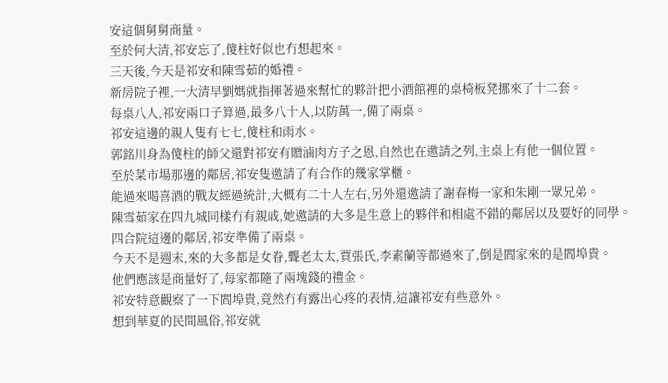安這個舅舅商量。
至於何大清,祁安忘了,傻柱好似也冇想起來。
三天後,今天是祁安和陳雪茹的婚禮。
新房院子裡,一大清早劉媽就指揮著過來幫忙的夥計把小酒館裡的桌椅板凳挪來了十二套。
每桌八人,祁安兩口子算過,最多八十人,以防萬一,備了兩桌。
祁安這邊的親人隻有七七,傻柱和雨水。
郭銘川身為傻柱的師父還對祁安有贈滷肉方子之恩,自然也在邀請之列,主桌上有他一個位置。
至於菜市場那邊的鄰居,祁安隻邀請了有合作的幾家掌櫃。
能過來喝喜酒的戰友經過統計,大概有二十人左右,另外還邀請了謝春梅一家和朱剛一眾兄弟。
陳雪茹家在四九城同樣冇有親戚,她邀請的大多是生意上的夥伴和相處不錯的鄰居以及要好的同學。
四合院這邊的鄰居,祁安準備了兩桌。
今天不是週末,來的大多都是女眷,聾老太太,賈張氏,李素蘭等都過來了,倒是閻家來的是閻埠貴。
他們應該是商量好了,每家都隨了兩塊錢的禮金。
祁安特意觀察了一下閻埠貴,竟然冇有露出心疼的表情,這讓祁安有些意外。
想到華夏的民間風俗,祁安就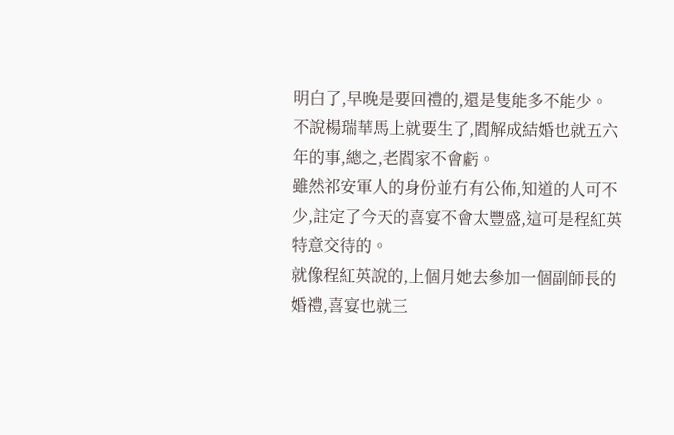明白了,早晚是要回禮的,還是隻能多不能少。
不說楊瑞華馬上就要生了,閻解成結婚也就五六年的事,總之,老閻家不會虧。
雖然祁安軍人的身份並冇有公佈,知道的人可不少,註定了今天的喜宴不會太豐盛,這可是程紅英特意交待的。
就像程紅英說的,上個月她去參加一個副師長的婚禮,喜宴也就三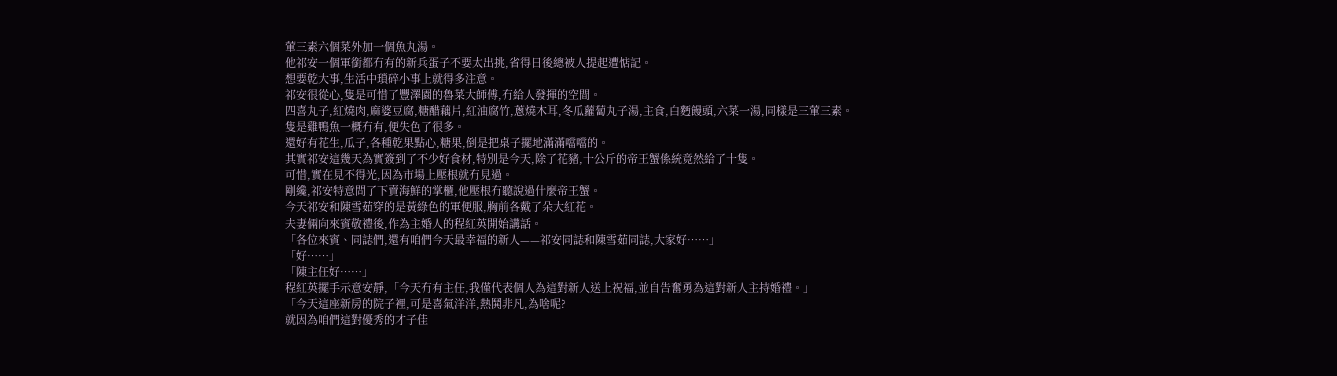葷三素六個菜外加一個魚丸湯。
他祁安一個軍銜都冇有的新兵蛋子不要太出挑,省得日後總被人提起遭惦記。
想要乾大事,生活中瑣碎小事上就得多注意。
祁安很從心,隻是可惜了豐澤園的魯菜大師傅,冇給人發揮的空間。
四喜丸子,紅燒肉,麻婆豆腐,糖醋藕片,紅油腐竹,蔥燒木耳,冬瓜蘿蔔丸子湯,主食,白麪饅頭,六菜一湯,同樣是三葷三素。
隻是雞鴨魚一概冇有,便失色了很多。
還好有花生,瓜子,各種乾果點心,糖果,倒是把桌子擺地滿滿噹噹的。
其實祁安這幾天為實簽到了不少好食材,特別是今天,除了花豬,十公斤的帝王蟹係統竟然給了十隻。
可惜,實在見不得光,因為市場上壓根就冇見過。
剛纔,祁安特意問了下賣海鮮的掌櫃,他壓根冇聽說過什麼帝王蟹。
今天祁安和陳雪茹穿的是黃綠色的軍便服,胸前各戴了朵大紅花。
夫妻倆向來賓敬禮後,作為主婚人的程紅英開始講話。
「各位來賓、同誌們,還有咱們今天最幸福的新人——祁安同誌和陳雪茹同誌,大家好……」
「好……」
「陳主任好……」
程紅英擺手示意安靜,「今天冇有主任,我僅代表個人為這對新人送上祝福,並自告奮勇為這對新人主持婚禮。」
「今天這座新房的院子裡,可是喜氣洋洋,熱鬨非凡,為啥呢?
就因為咱們這對優秀的才子佳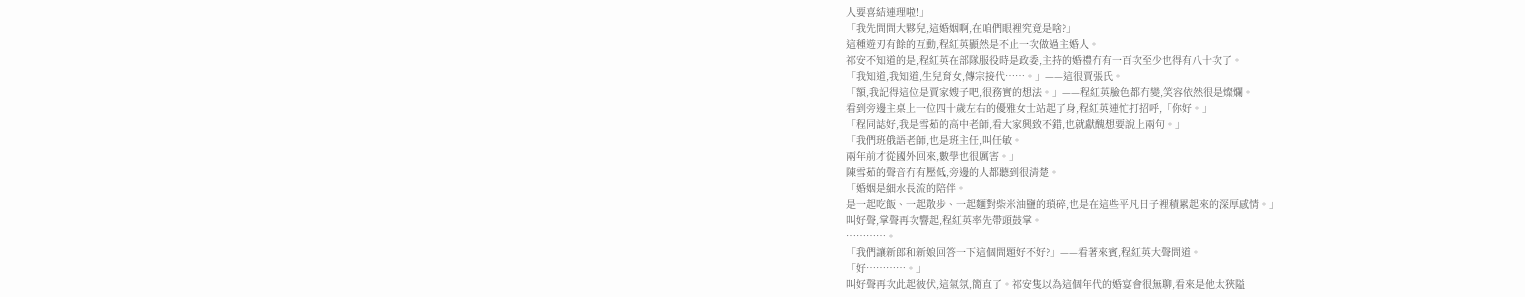人要喜結連理啦!」
「我先問問大夥兒,這婚姻啊,在咱們眼裡究竟是啥?」
這種遊刃有餘的互動,程紅英顯然是不止一次做過主婚人。
祁安不知道的是,程紅英在部隊服役時是政委,主持的婚禮冇有一百次至少也得有八十次了。
「我知道,我知道,生兒育女,傳宗接代……。」——這很賈張氏。
「額,我記得這位是賈家嫂子吧,很務實的想法。」——程紅英臉色都冇變,笑容依然很是燦爛。
看到旁邊主桌上一位四十歲左右的優雅女士站起了身,程紅英連忙打招呼,「你好。」
「程同誌好,我是雪茹的高中老師,看大家興致不錯,也就獻醜想要說上兩句。」
「我們班俄語老師,也是班主任,叫任敏。
兩年前才從國外回來,數學也很厲害。」
陳雪茹的聲音冇有壓低,旁邊的人都聽到很清楚。
「婚姻是細水長流的陪伴。
是一起吃飯、一起散步、一起麵對柴米油鹽的瑣碎,也是在這些平凡日子裡積累起來的深厚感情。」
叫好聲,掌聲再次響起,程紅英率先帶頭鼓掌。
…………。
「我們讓新郎和新娘回答一下這個問題好不好?」——看著來賓,程紅英大聲問道。
「好…………。」
叫好聲再次此起彼伏,這氣氛,簡直了。祁安隻以為這個年代的婚宴會很無聊,看來是他太狹隘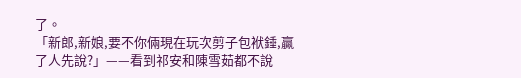了。
「新郎,新娘,要不你倆現在玩次剪子包袱錘,贏了人先說?」——看到祁安和陳雪茹都不說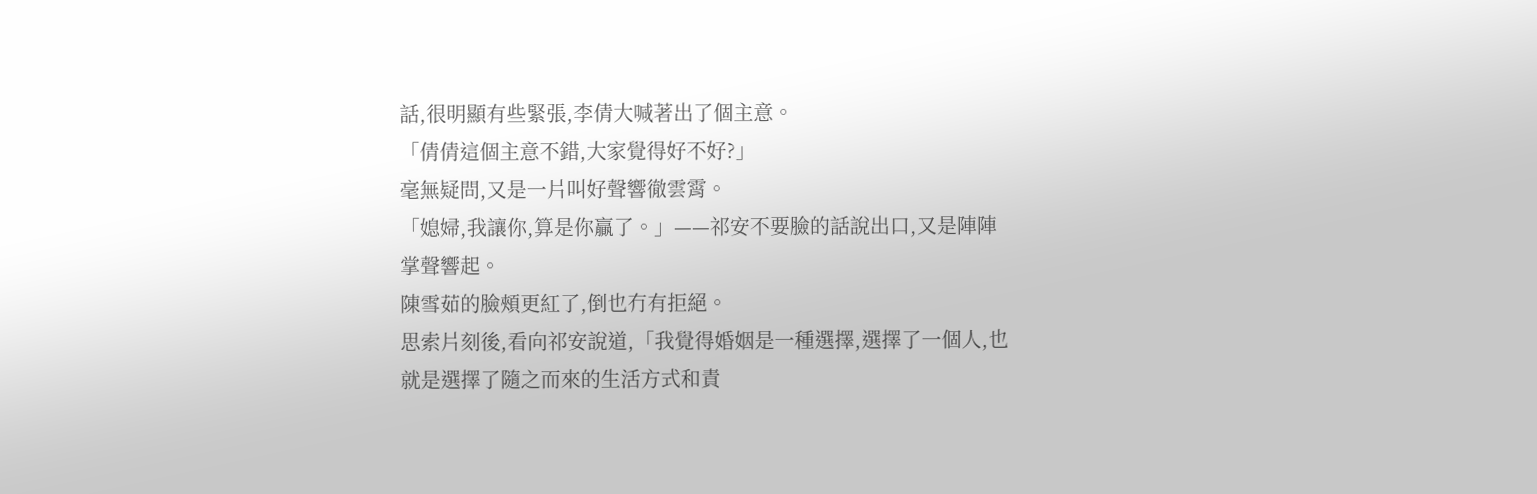話,很明顯有些緊張,李倩大喊著出了個主意。
「倩倩這個主意不錯,大家覺得好不好?」
毫無疑問,又是一片叫好聲響徹雲霄。
「媳婦,我讓你,算是你贏了。」——祁安不要臉的話說出口,又是陣陣掌聲響起。
陳雪茹的臉頰更紅了,倒也冇有拒絕。
思索片刻後,看向祁安說道,「我覺得婚姻是一種選擇,選擇了一個人,也就是選擇了隨之而來的生活方式和責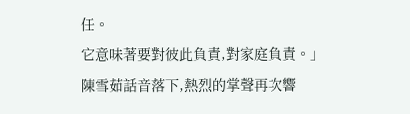任。
它意味著要對彼此負責,對家庭負責。」
陳雪茹話音落下,熱烈的掌聲再次響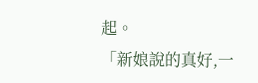起。
「新娘說的真好,一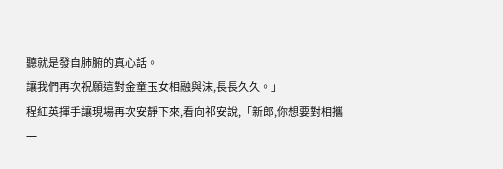聽就是發自肺腑的真心話。
讓我們再次祝願這對金童玉女相融與沫,長長久久。」
程紅英揮手讓現場再次安靜下來,看向祁安說,「新郎,你想要對相攜一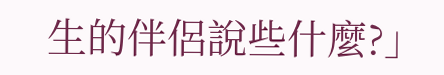生的伴侶說些什麼?」